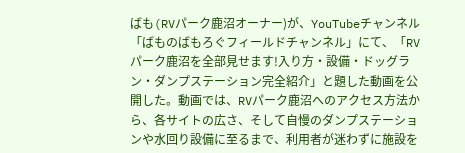ばも(RVパーク鹿沼オーナー)が、YouTubeチャンネル「ばものばもろぐフィールドチャンネル」にて、「RVパーク鹿沼を全部見せます!入り方・設備・ドッグラン・ダンプステーション完全紹介」と題した動画を公開した。動画では、RVパーク鹿沼へのアクセス方法から、各サイトの広さ、そして自慢のダンプステーションや水回り設備に至るまで、利用者が迷わずに施設を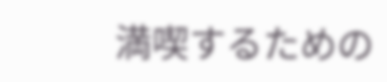満喫するための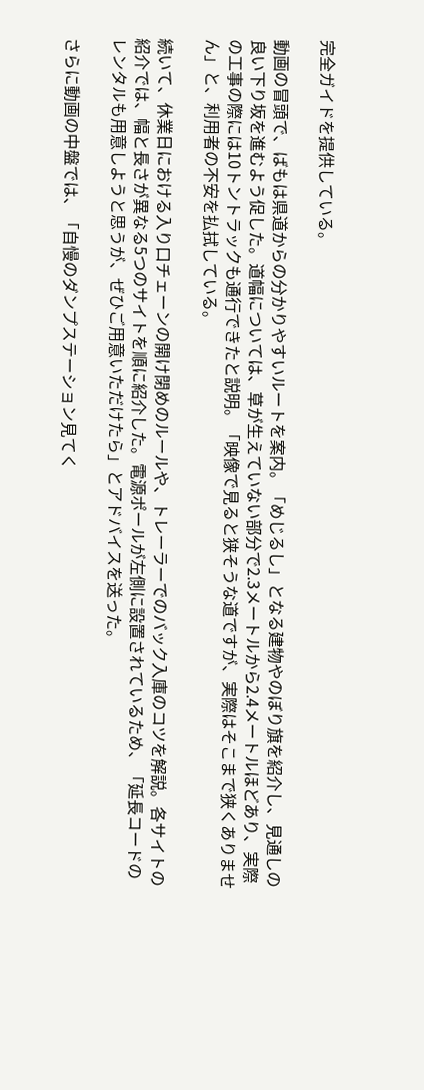完全ガイドを提供している。

動画の冒頭で、ばもは県道からの分かりやすいルートを案内。「めじるし」となる建物やのぼり旗を紹介し、見通しの良い下り坂を進むよう促した。道幅については、草が生えていない部分で2.3メートルから2.4メートルほどあり、実際の工事の際には10トントラックも通行できたと説明。「映像で見ると狭そうな道ですが、実際はそこまで狭くありません」と、利用者の不安を払拭している。

続いて、休業日における入り口チェーンの開け閉めのルールや、トレーラーでのバック入庫のコツを解説。各サイトの紹介では、幅と長さが異なる5つのサイトを順に紹介した。電源ポールが左側に設置されているため、「延長コードのレンタルも用意しようと思うが、ぜひご用意いただけたら」とアドバイスを送った。

さらに動画の中盤では、「自慢のダンプステーション見てく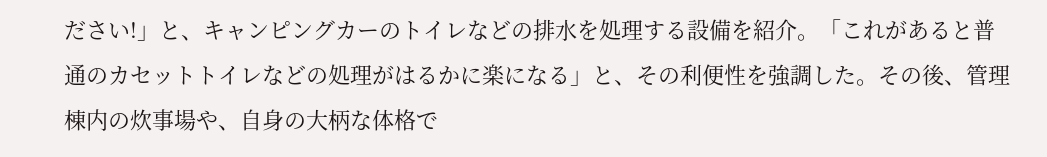ださい!」と、キャンピングカーのトイレなどの排水を処理する設備を紹介。「これがあると普通のカセットトイレなどの処理がはるかに楽になる」と、その利便性を強調した。その後、管理棟内の炊事場や、自身の大柄な体格で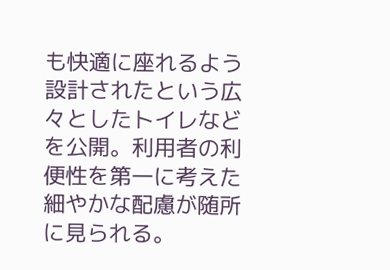も快適に座れるよう設計されたという広々としたトイレなどを公開。利用者の利便性を第一に考えた細やかな配慮が随所に見られる。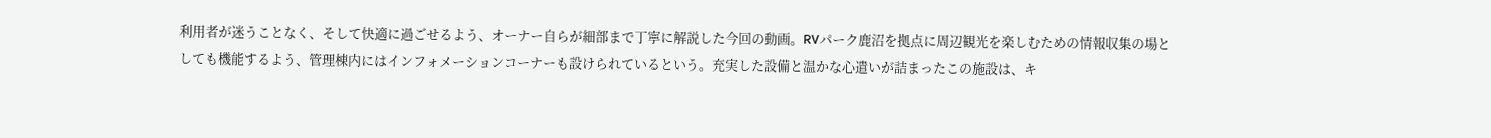利用者が迷うことなく、そして快適に過ごせるよう、オーナー自らが細部まで丁寧に解説した今回の動画。RVパーク鹿沼を拠点に周辺観光を楽しむための情報収集の場としても機能するよう、管理棟内にはインフォメーションコーナーも設けられているという。充実した設備と温かな心遣いが詰まったこの施設は、キ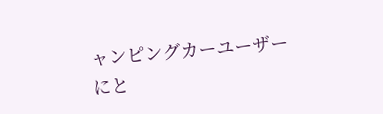ャンピングカーユーザーにと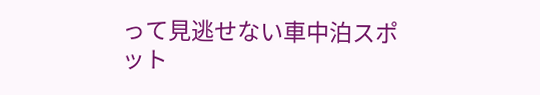って見逃せない車中泊スポット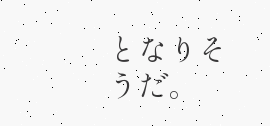となりそうだ。